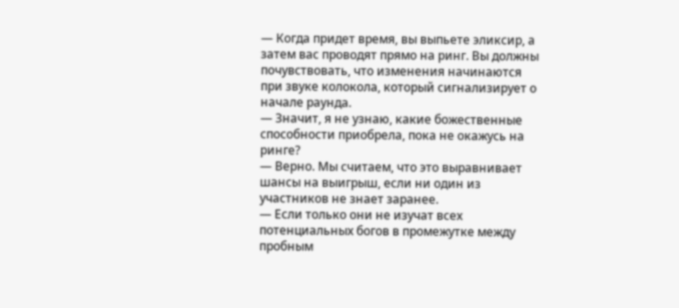— Когда придет время, вы выпьете эликсир, а затем вас проводят прямо на ринг. Вы должны почувствовать, что изменения начинаются при звуке колокола, который сигнализирует о начале раунда.
— Значит, я не узнаю, какие божественные способности приобрела, пока не окажусь на ринге?
— Верно. Мы считаем, что это выравнивает шансы на выигрыш, если ни один из участников не знает заранее.
— Если только они не изучат всех потенциальных богов в промежутке между пробным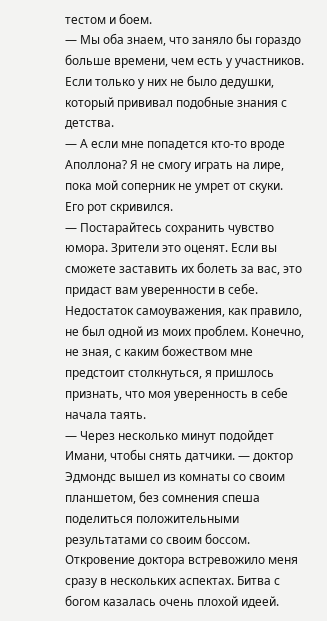тестом и боем.
— Мы оба знаем, что заняло бы гораздо больше времени, чем есть у участников.
Если только у них не было дедушки, который прививал подобные знания с детства.
— А если мне попадется кто-то вроде Аполлона? Я не смогу играть на лире, пока мой соперник не умрет от скуки.
Его рот скривился.
— Постарайтесь сохранить чувство юмора. Зрители это оценят. Если вы сможете заставить их болеть за вас, это придаст вам уверенности в себе.
Недостаток самоуважения, как правило, не был одной из моих проблем. Конечно, не зная, с каким божеством мне предстоит столкнуться, я пришлось признать, что моя уверенность в себе начала таять.
— Через несколько минут подойдет Имани, чтобы снять датчики. — доктор Эдмондс вышел из комнаты со своим планшетом, без сомнения спеша поделиться положительными результатами со своим боссом.
Откровение доктора встревожило меня сразу в нескольких аспектах. Битва с богом казалась очень плохой идеей.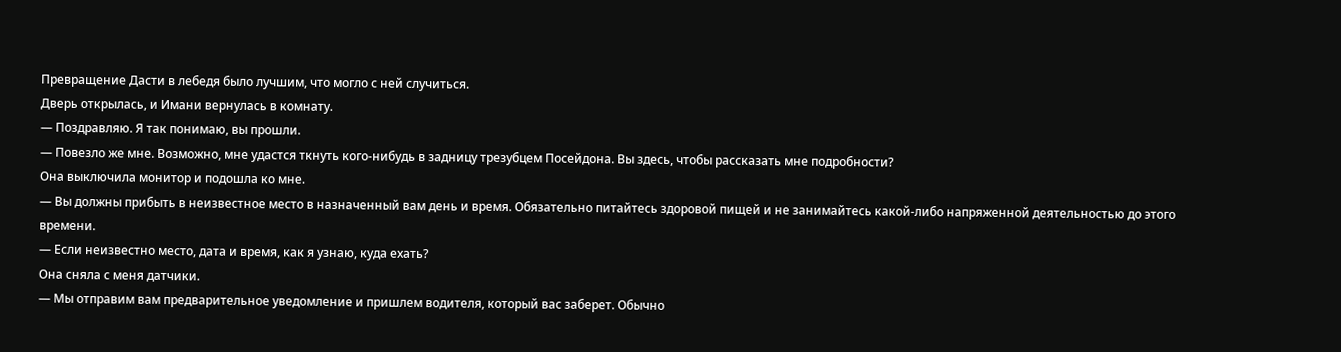Превращение Дасти в лебедя было лучшим, что могло с ней случиться.
Дверь открылась, и Имани вернулась в комнату.
— Поздравляю. Я так понимаю, вы прошли.
— Повезло же мне. Возможно, мне удастся ткнуть кого-нибудь в задницу трезубцем Посейдона. Вы здесь, чтобы рассказать мне подробности?
Она выключила монитор и подошла ко мне.
— Вы должны прибыть в неизвестное место в назначенный вам день и время. Обязательно питайтесь здоровой пищей и не занимайтесь какой-либо напряженной деятельностью до этого времени.
— Если неизвестно место, дата и время, как я узнаю, куда ехать?
Она сняла с меня датчики.
— Мы отправим вам предварительное уведомление и пришлем водителя, который вас заберет. Обычно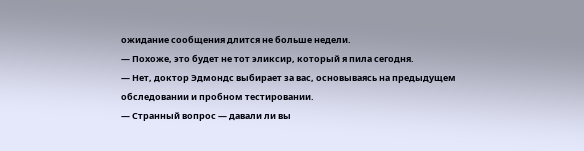ожидание сообщения длится не больше недели.
— Похоже, это будет не тот эликсир, который я пила сегодня.
— Нет, доктор Эдмондс выбирает за вас, основываясь на предыдущем обследовании и пробном тестировании.
— Странный вопрос — давали ли вы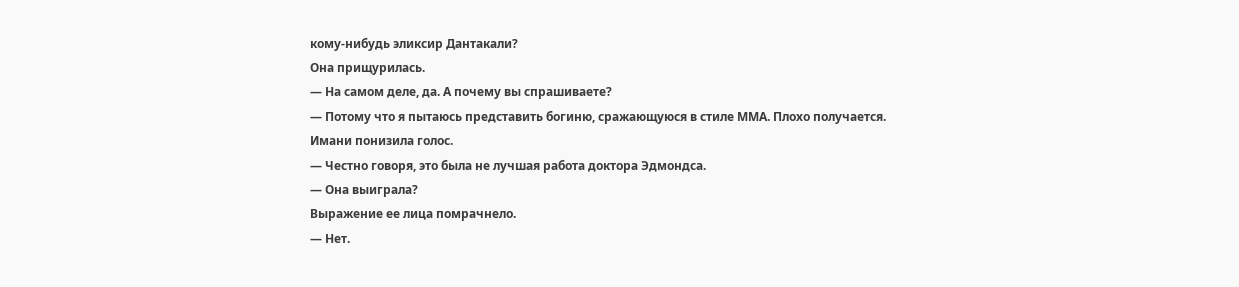кому-нибудь эликсир Дантакали?
Она прищурилась.
— На самом деле, да. А почему вы спрашиваете?
— Потому что я пытаюсь представить богиню, сражающуюся в стиле ММА. Плохо получается.
Имани понизила голос.
— Честно говоря, это была не лучшая работа доктора Эдмондса.
— Она выиграла?
Выражение ее лица помрачнело.
— Нет.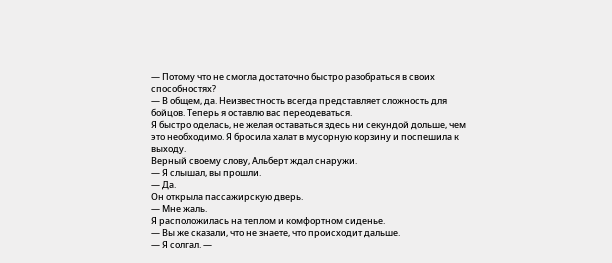— Потому что не смогла достаточно быстро разобраться в своих способностях?
— В общем, да. Неизвестность всегда представляет сложность для бойцов. Теперь я оставлю вас переодеваться.
Я быстро оделась, не желая оставаться здесь ни секундой дольше, чем это необходимо. Я бросила халат в мусорную корзину и поспешила к выходу.
Верный своему слову, Альберт ждал снаружи.
— Я слышал, вы прошли.
— Да.
Он открыла пассажирскую дверь.
— Мне жаль.
Я расположилась на теплом и комфортном сиденье.
— Вы же сказали, что не знаете, что происходит дальше.
— Я солгал. —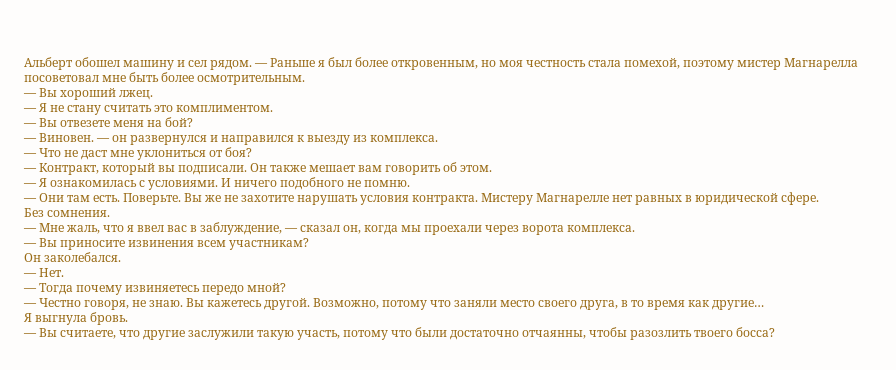Альберт обошел машину и сел рядом. — Раньше я был более откровенным, но моя честность стала помехой, поэтому мистер Магнарелла посоветовал мне быть более осмотрительным.
— Вы хороший лжец.
— Я не стану считать это комплиментом.
— Вы отвезете меня на бой?
— Виновен. — он развернулся и направился к выезду из комплекса.
— Что не даст мне уклониться от боя?
— Контракт, который вы подписали. Он также мешает вам говорить об этом.
— Я ознакомилась с условиями. И ничего подобного не помню.
— Они там есть. Поверьте. Вы же не захотите нарушать условия контракта. Мистеру Магнарелле нет равных в юридической сфере.
Без сомнения.
— Мне жаль, что я ввел вас в заблуждение, — сказал он, когда мы проехали через ворота комплекса.
— Вы приносите извинения всем участникам?
Он заколебался.
— Нет.
— Тогда почему извиняетесь передо мной?
— Честно говоря, не знаю. Вы кажетесь другой. Возможно, потому что заняли место своего друга, в то время как другие…
Я выгнула бровь.
— Вы считаете, что другие заслужили такую участь, потому что были достаточно отчаянны, чтобы разозлить твоего босса?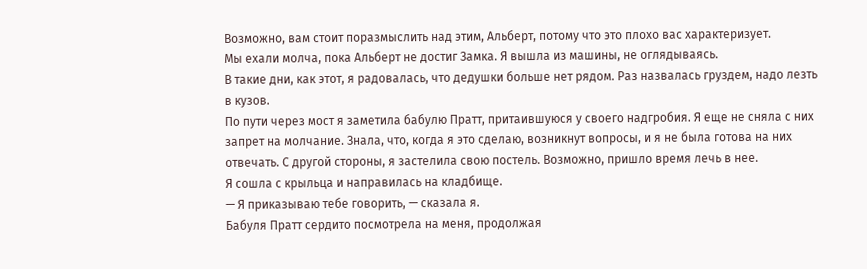Возможно, вам стоит поразмыслить над этим, Альберт, потому что это плохо вас характеризует.
Мы ехали молча, пока Альберт не достиг Замка. Я вышла из машины, не оглядываясь.
В такие дни, как этот, я радовалась, что дедушки больше нет рядом. Раз назвалась груздем, надо лезть в кузов.
По пути через мост я заметила бабулю Пратт, притаившуюся у своего надгробия. Я еще не сняла с них запрет на молчание. Знала, что, когда я это сделаю, возникнут вопросы, и я не была готова на них отвечать. С другой стороны, я застелила свою постель. Возможно, пришло время лечь в нее.
Я сошла с крыльца и направилась на кладбище.
— Я приказываю тебе говорить, — сказала я.
Бабуля Пратт сердито посмотрела на меня, продолжая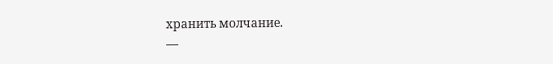хранить молчание.
—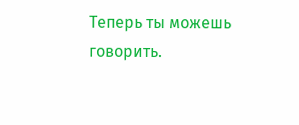Теперь ты можешь говорить.